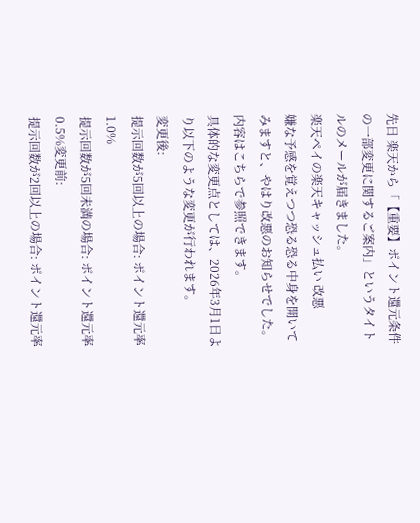先日 楽天から「【重要】ポイント還元条件の一部変更に関するご案内」というタイトルのメールが届きました。
楽天ペイの楽天キャッシュ払い 改悪
嫌な予感を覚えつつ恐る恐る中身を開いてみますと、やはり改悪のお知らせでした。内容はこちらで参照できます。
具体的な変更点としては、2026年3月1日より以下のような変更が行われます。
変更後:
提示回数が5回以上の場合: ポイント還元率1.0%
提示回数が5回未満の場合: ポイント還元率0.5%変更前:
提示回数が2回以上の場合: ポイント還元率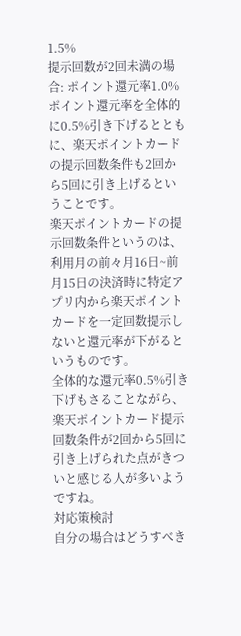1.5%
提示回数が2回未満の場合: ポイント還元率1.0%
ポイント還元率を全体的に0.5%引き下げるとともに、楽天ポイントカードの提示回数条件も2回から5回に引き上げるということです。
楽天ポイントカードの提示回数条件というのは、利用月の前々月16日~前月15日の決済時に特定アプリ内から楽天ポイントカードを一定回数提示しないと還元率が下がるというものです。
全体的な還元率0.5%引き下げもさることながら、楽天ポイントカード提示回数条件が2回から5回に引き上げられた点がきついと感じる人が多いようですね。
対応策検討
自分の場合はどうすべき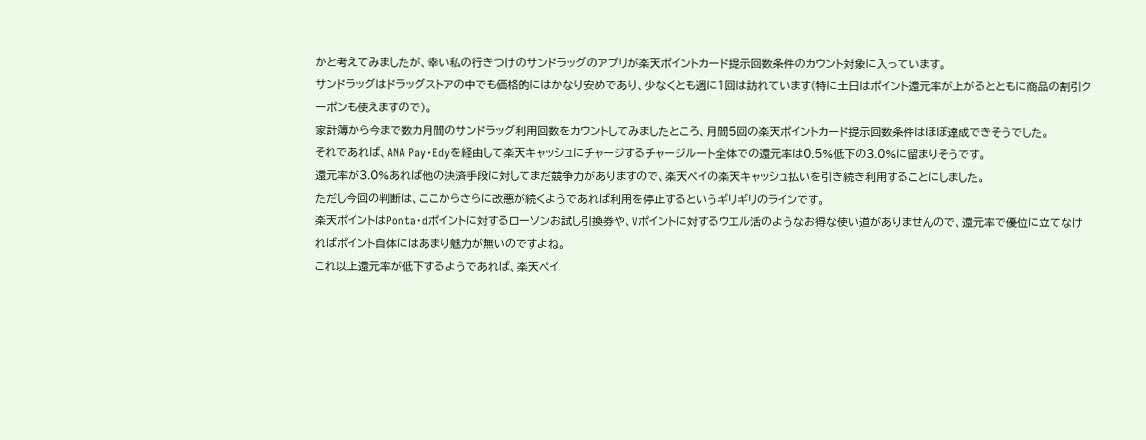かと考えてみましたが、幸い私の行きつけのサンドラッグのアプリが楽天ポイントカード提示回数条件のカウント対象に入っています。
サンドラッグはドラッグストアの中でも価格的にはかなり安めであり、少なくとも週に1回は訪れています(特に土日はポイント還元率が上がるとともに商品の割引クーポンも使えますので)。
家計簿から今まで数カ月間のサンドラッグ利用回数をカウントしてみましたところ、月間5回の楽天ポイントカード提示回数条件はほぼ達成できそうでした。
それであれば、ANA Pay・Edyを経由して楽天キャッシュにチャージするチャージルート全体での還元率は0.5%低下の3.0%に留まりそうです。
還元率が3.0%あれば他の決済手段に対してまだ競争力がありますので、楽天ペイの楽天キャッシュ払いを引き続き利用することにしました。
ただし今回の判断は、ここからさらに改悪が続くようであれば利用を停止するというギリギリのラインです。
楽天ポイントはPonta・dポイントに対するローソンお試し引換券や、Vポイントに対するウエル活のようなお得な使い道がありませんので、還元率で優位に立てなければポイント自体にはあまり魅力が無いのですよね。
これ以上還元率が低下するようであれば、楽天ペイ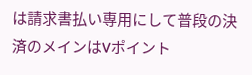は請求書払い専用にして普段の決済のメインはVポイント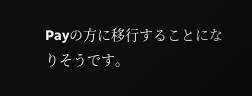Payの方に移行することになりそうです。